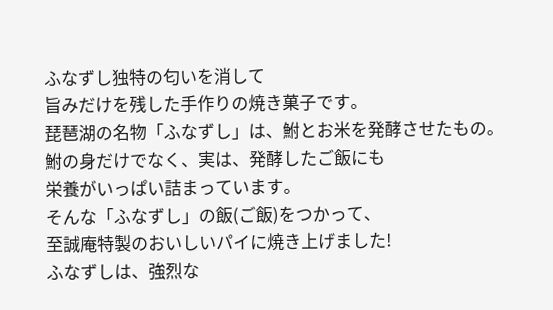ふなずし独特の匂いを消して
旨みだけを残した手作りの焼き菓子です。
琵琶湖の名物「ふなずし」は、鮒とお米を発酵させたもの。
鮒の身だけでなく、実は、発酵したご飯にも
栄養がいっぱい詰まっています。
そんな「ふなずし」の飯(ご飯)をつかって、
至誠庵特製のおいしいパイに焼き上げました!
ふなずしは、強烈な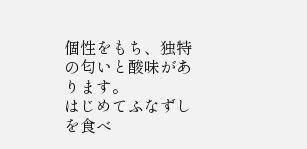個性をもち、独特の匂いと酸味があります。
はじめてふなずしを食べ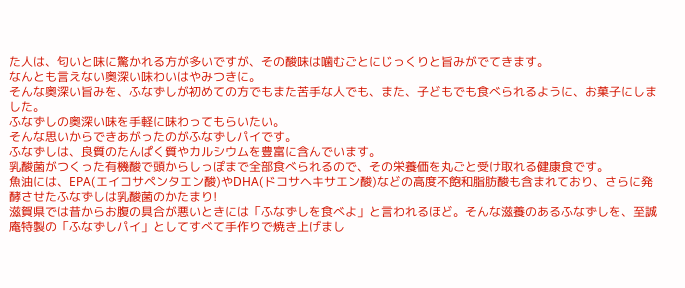た人は、匂いと味に驚かれる方が多いですが、その酸味は噛むごとにじっくりと旨みがでてきます。
なんとも言えない奥深い味わいはやみつきに。
そんな奥深い旨みを、ふなずしが初めての方でもまた苦手な人でも、また、子どもでも食べられるように、お菓子にしました。
ふなずしの奥深い味を手軽に味わってもらいたい。
そんな思いからできあがったのがふなずしパイです。
ふなずしは、良質のたんぱく質やカルシウムを豊富に含んでいます。
乳酸菌がつくった有機酸で頭からしっぽまで全部食べられるので、その栄養価を丸ごと受け取れる健康食です。
魚油には、EPA(エイコサペンタエン酸)やDHA(ドコサヘキサエン酸)などの高度不飽和脂肪酸も含まれており、さらに発酵させたふなずしは乳酸菌のかたまり!
滋賀県では昔からお腹の具合が悪いときには「ふなずしを食べよ」と言われるほど。そんな滋養のあるふなずしを、至誠庵特製の「ふなずしパイ」としてすべて手作りで焼き上げまし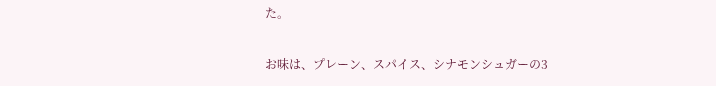た。

お味は、プレーン、スパイス、シナモンシュガーの3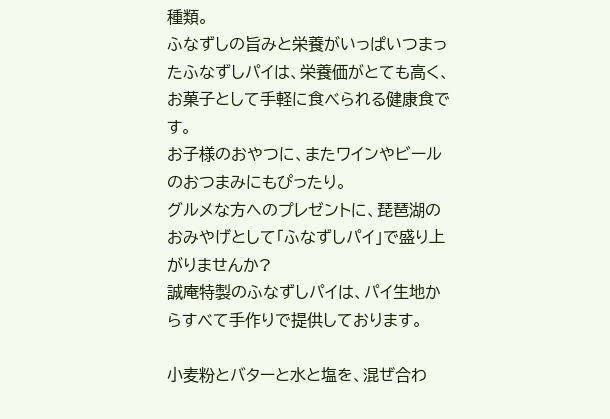種類。
ふなずしの旨みと栄養がいっぱいつまったふなずしパイは、栄養価がとても高く、お菓子として手軽に食べられる健康食です。
お子様のおやつに、またワインやビールのおつまみにもぴったり。
グルメな方へのプレゼントに、琵琶湖のおみやげとして「ふなずしパイ」で盛り上がりませんか?
誠庵特製のふなずしパイは、パイ生地からすべて手作りで提供しております。

小麦粉とバターと水と塩を、混ぜ合わ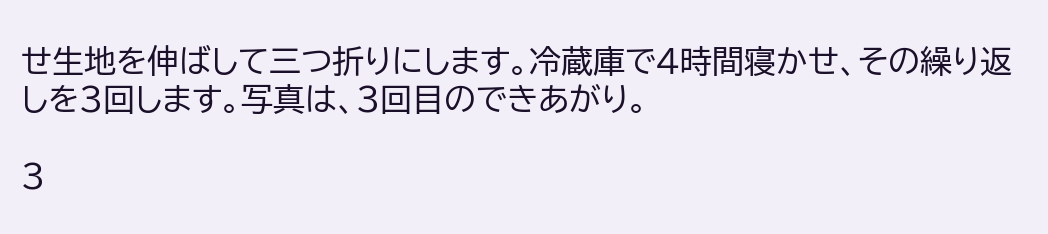せ生地を伸ばして三つ折りにします。冷蔵庫で4時間寝かせ、その繰り返しを3回します。写真は、3回目のできあがり。

3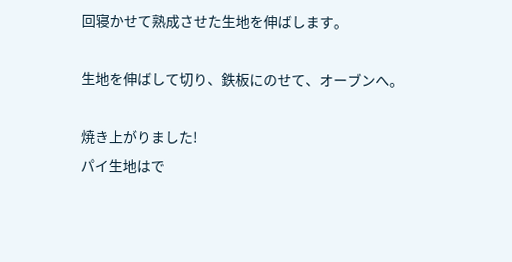回寝かせて熟成させた生地を伸ばします。

生地を伸ばして切り、鉄板にのせて、オーブンへ。

焼き上がりました!
パイ生地はで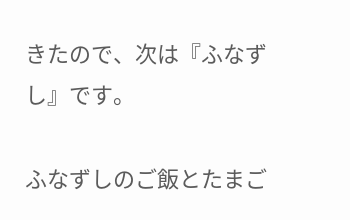きたので、次は『ふなずし』です。

ふなずしのご飯とたまご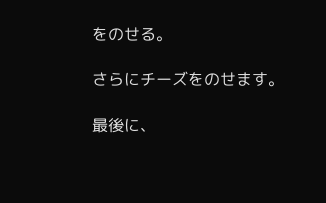をのせる。

さらにチーズをのせます。

最後に、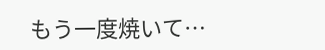もう一度焼いて…